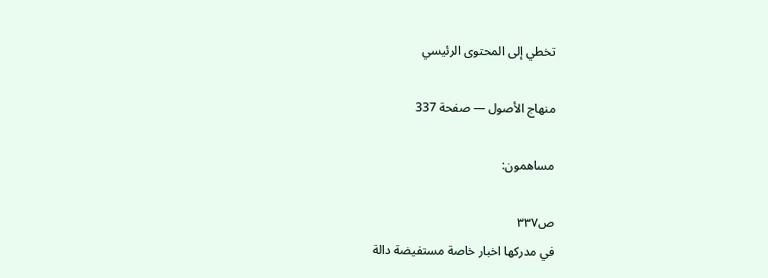تخطي إلى المحتوى الرئيسي

منهاج الأصول — صفحة 337

مساهمون:

ص٣٣٧
في مدركها اخبار خاصة مستفيضة دالة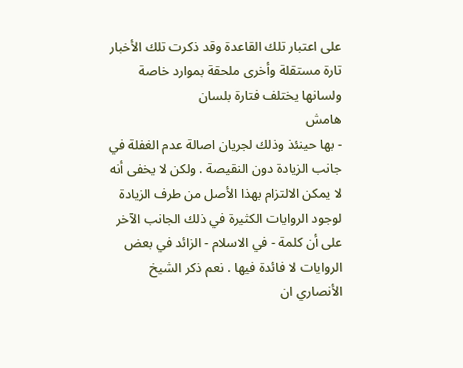على اعتبار تلك القاعدة وقد ذكرت تلك الأخبار تارة مستقلة وأخرى ملحقة بموارد خاصة ولسانها يختلف فتارة بلسان
هامش
- بها حينئذ وذلك لجريان اصالة عدم الغفلة في جانب الزيادة دون النقيصة . ولكن لا يخفى أنه لا يمكن الالتزام بهذا الأصل من طرف الزيادة لوجود الروايات الكثيرة في ذلك الجانب الآخر على أن كلمة - في الاسلام - الزائد في بعض الروايات لا فائدة فيها . نعم ذكر الشيخ الأنصاري ان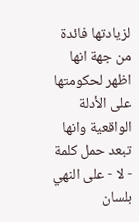لزيادتها فائدة من جهة انها اظهر لحكومتها على الأدلة الواقعية وانها تبعد حمل كلمة - لا - على النهي بلسان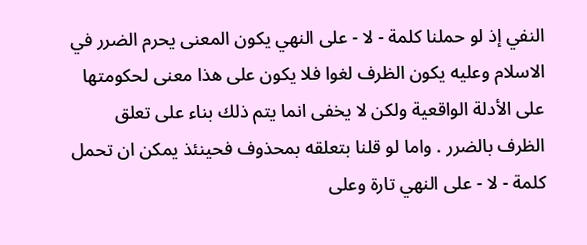النفي إذ لو حملنا كلمة - لا - على النهي يكون المعنى يحرم الضرر في الاسلام وعليه يكون الظرف لغوا فلا يكون على هذا معنى لحكومتها على الأدلة الواقعية ولكن لا يخفى انما يتم ذلك بناء على تعلق الظرف بالضرر . واما لو قلنا بتعلقه بمحذوف فحينئذ يمكن ان تحمل كلمة - لا - على النهي تارة وعلى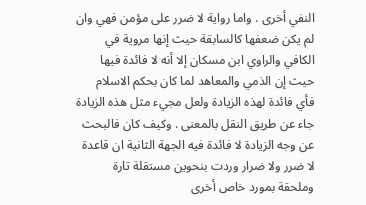النفي أخرى . واما رواية لا ضرر على مؤمن فهي وان لم يكن ضعفها كالسابقة حيث إنها مروية في الكافي والراوي ابن مسكان إلا أنه لا فائدة فيها حيث إن الذمي والمعاهد لما كان بحكم الاسلام فأي فائدة لهذه الزيادة ولعل مجيء مثل هذه الزيادة جاء عن طريق النقل بالمعنى . وكيف كان فالبحث عن وجه الزيادة لا فائدة فيه الجهة الثانية ان قاعدة لا ضرر ولا ضرار وردت بنحوين مستقلة تارة وملحقة بمورد خاص أخرى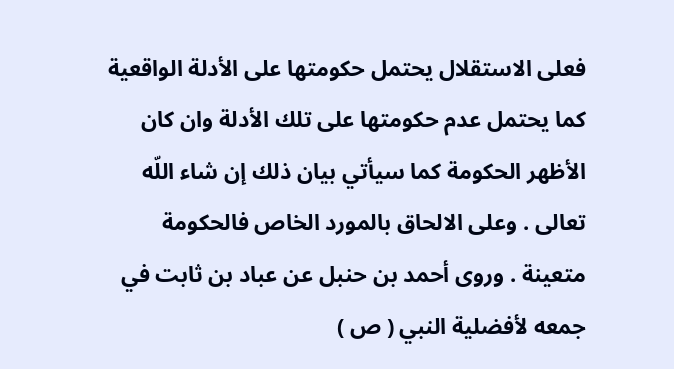فعلى الاستقلال يحتمل حكومتها على الأدلة الواقعية كما يحتمل عدم حكومتها على تلك الأدلة وان كان الأظهر الحكومة كما سيأتي بيان ذلك إن شاء اللّه تعالى . وعلى الالحاق بالمورد الخاص فالحكومة متعينة . وروى أحمد بن حنبل عن عباد بن ثابت في جمعه لأفضلية النبي ( ص )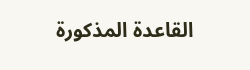القاعدة المذكورة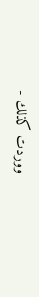ووردت كذلك -